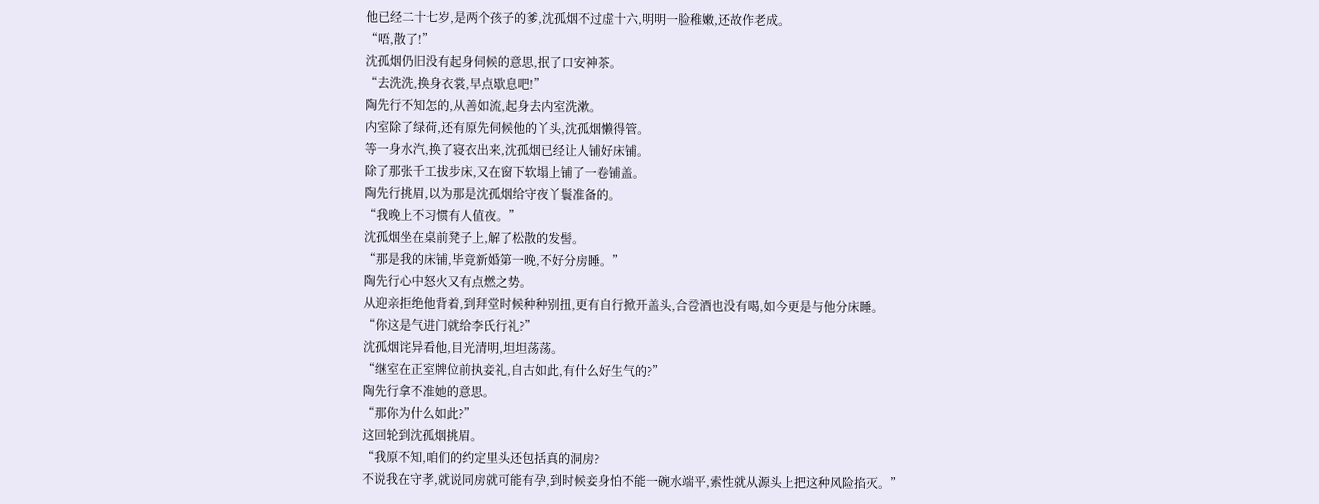他已经二十七岁,是两个孩子的爹,沈孤烟不过虚十六,明明一脸稚嫩,还故作老成。
“唔,散了!”
沈孤烟仍旧没有起身伺候的意思,抿了口安神茶。
“去洗洗,换身衣裳,早点歇息吧!”
陶先行不知怎的,从善如流,起身去内室洗漱。
内室除了绿荷,还有原先伺候他的丫头,沈孤烟懒得管。
等一身水汽,换了寝衣出来,沈孤烟已经让人铺好床铺。
除了那张千工拔步床,又在窗下软塌上铺了一卷铺盖。
陶先行挑眉,以为那是沈孤烟给守夜丫鬟准备的。
“我晚上不习惯有人值夜。”
沈孤烟坐在桌前凳子上,解了松散的发髻。
“那是我的床铺,毕竟新婚第一晚,不好分房睡。”
陶先行心中怒火又有点燃之势。
从迎亲拒绝他背着,到拜堂时候种种别扭,更有自行掀开盖头,合卺酒也没有喝,如今更是与他分床睡。
“你这是气进门就给李氏行礼?”
沈孤烟诧异看他,目光清明,坦坦荡荡。
“继室在正室牌位前执妾礼,自古如此,有什么好生气的?”
陶先行拿不准她的意思。
“那你为什么如此?”
这回轮到沈孤烟挑眉。
“我原不知,咱们的约定里头还包括真的洞房?
不说我在守孝,就说同房就可能有孕,到时候妾身怕不能一碗水端平,索性就从源头上把这种风险掐灭。”